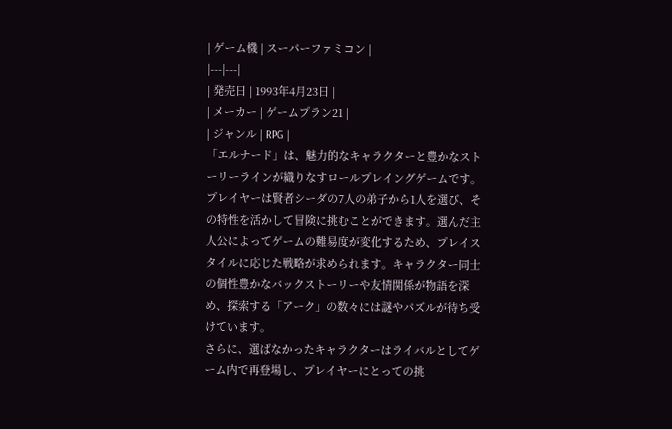| ゲーム機 | スーパーファミコン |
|---|---|
| 発売日 | 1993年4月23日 |
| メーカー | ゲームプラン21 |
| ジャンル | RPG |
「エルナード」は、魅力的なキャラクターと豊かなストーリーラインが織りなすロールプレイングゲームです。プレイヤーは賢者シーダの7人の弟子から1人を選び、その特性を活かして冒険に挑むことができます。選んだ主人公によってゲームの難易度が変化するため、プレイスタイルに応じた戦略が求められます。キャラクター同士の個性豊かなバックストーリーや友情関係が物語を深め、探索する「アーク」の数々には謎やパズルが待ち受けています。
さらに、選ばなかったキャラクターはライバルとしてゲーム内で再登場し、プレイヤーにとっての挑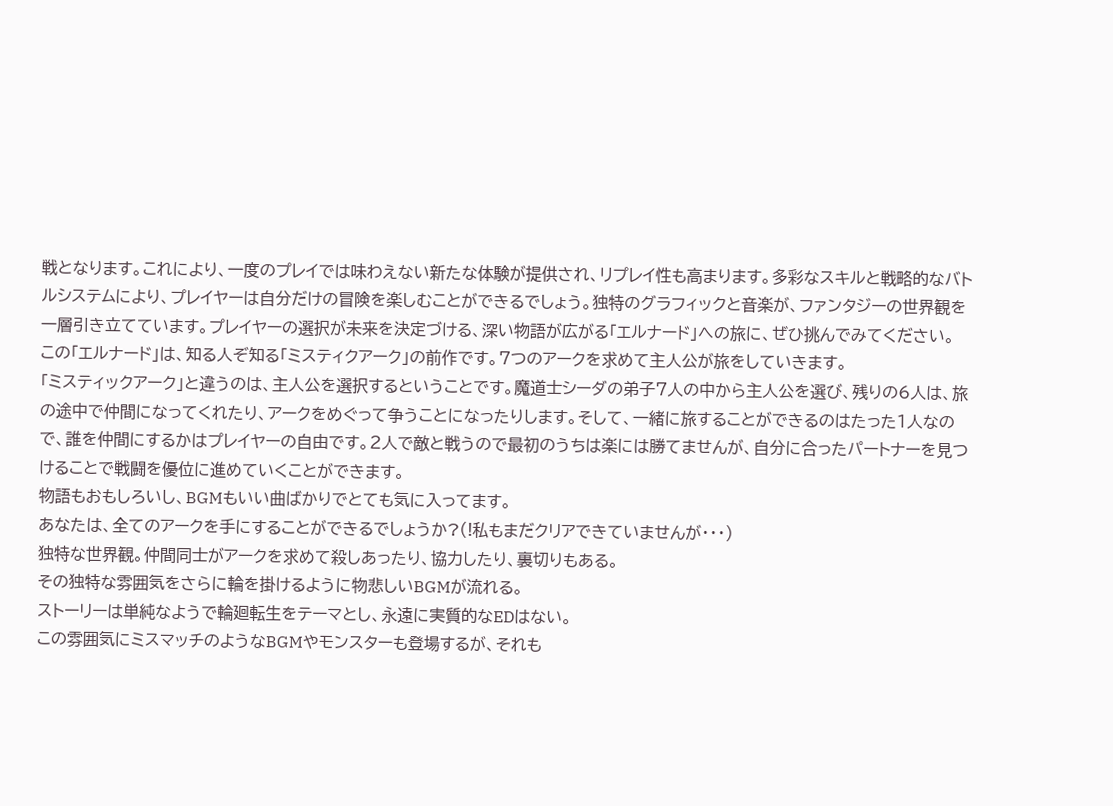戦となります。これにより、一度のプレイでは味わえない新たな体験が提供され、リプレイ性も高まります。多彩なスキルと戦略的なバトルシステムにより、プレイヤーは自分だけの冒険を楽しむことができるでしょう。独特のグラフィックと音楽が、ファンタジーの世界観を一層引き立てています。プレイヤーの選択が未来を決定づける、深い物語が広がる「エルナード」への旅に、ぜひ挑んでみてください。
この「エルナード」は、知る人ぞ知る「ミスティクアーク」の前作です。7つのアークを求めて主人公が旅をしていきます。
「ミスティックアーク」と違うのは、主人公を選択するということです。魔道士シーダの弟子7人の中から主人公を選び、残りの6人は、旅の途中で仲間になってくれたり、アークをめぐって争うことになったりします。そして、一緒に旅することができるのはたった1人なので、誰を仲間にするかはプレイヤーの自由です。2人で敵と戦うので最初のうちは楽には勝てませんが、自分に合ったパートナーを見つけることで戦闘を優位に進めていくことができます。
物語もおもしろいし、BGMもいい曲ばかりでとても気に入ってます。
あなたは、全てのアークを手にすることができるでしょうか?(!私もまだクリアできていませんが・・・)
独特な世界観。仲間同士がアークを求めて殺しあったり、協力したり、裏切りもある。
その独特な雰囲気をさらに輪を掛けるように物悲しいBGMが流れる。
ストーリーは単純なようで輪廻転生をテーマとし、永遠に実質的なEDはない。
この雰囲気にミスマッチのようなBGMやモンスターも登場するが、それも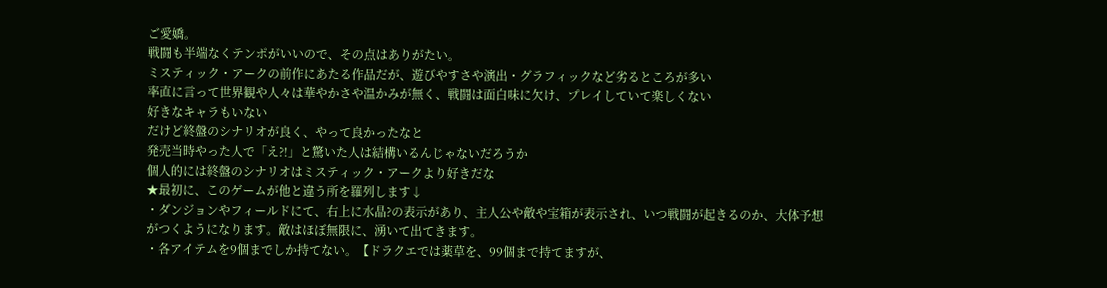ご愛嬌。
戦闘も半端なくテンポがいいので、その点はありがたい。
ミスティック・アークの前作にあたる作品だが、遊びやすさや演出・グラフィックなど劣るところが多い
率直に言って世界観や人々は華やかさや温かみが無く、戦闘は面白味に欠け、プレイしていて楽しくない
好きなキャラもいない
だけど終盤のシナリオが良く、やって良かったなと
発売当時やった人で「え?!」と驚いた人は結構いるんじゃないだろうか
個人的には終盤のシナリオはミスティック・アークより好きだな
★最初に、このゲームが他と違う所を羅列します↓
・ダンジョンやフィールドにて、右上に水晶?の表示があり、主人公や敵や宝箱が表示され、いつ戦闘が起きるのか、大体予想がつくようになります。敵はほぼ無限に、湧いて出てきます。
・各アイテムを9個までしか持てない。【ドラクエでは薬草を、99個まで持てますが、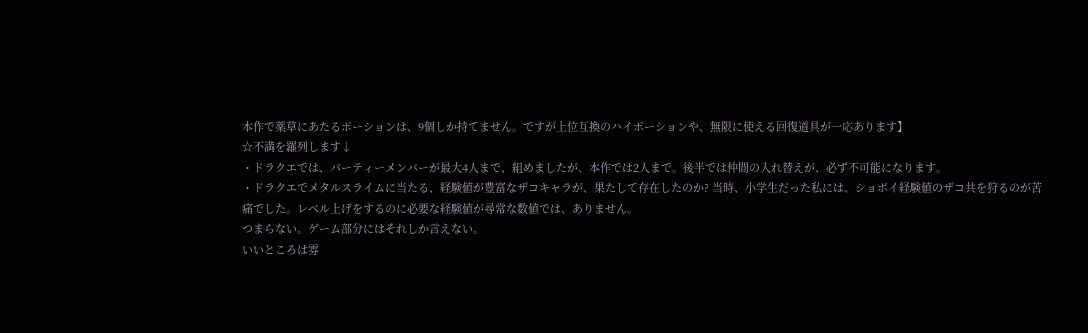本作で薬草にあたるポーションは、9個しか持てません。ですが上位互換のハイポーションや、無限に使える回復道具が一応あります】
☆不満を羅列します↓
・ドラクエでは、パーティーメンバーが最大4人まで、組めましたが、本作では2人まで。後半では仲間の入れ替えが、必ず不可能になります。
・ドラクエでメタルスライムに当たる、経験値が豊富なザコキャラが、果たして存在したのか? 当時、小学生だった私には、ショボイ経験値のザコ共を狩るのが苦痛でした。レベル上げをするのに必要な経験値が尋常な数値では、ありません。
つまらない。ゲーム部分にはそれしか言えない。
いいところは雰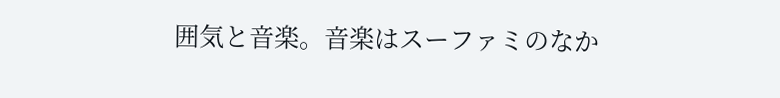囲気と音楽。音楽はスーファミのなか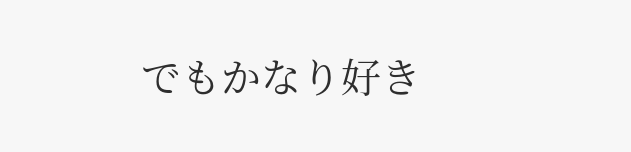でもかなり好き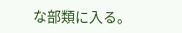な部類に入る。